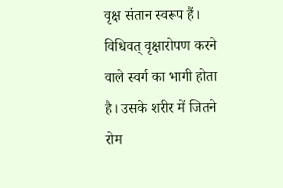वृक्ष संतान स्वरूप हैं। विधिवत् वृक्षारोपण करने वाले स्वर्ग का भागी होता है। उसके शरीर में जितने रोम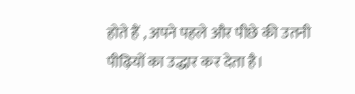होते हैं , अपने पहले और पीछे की उतनी पीढ़ियों का उद्धार कर देता है।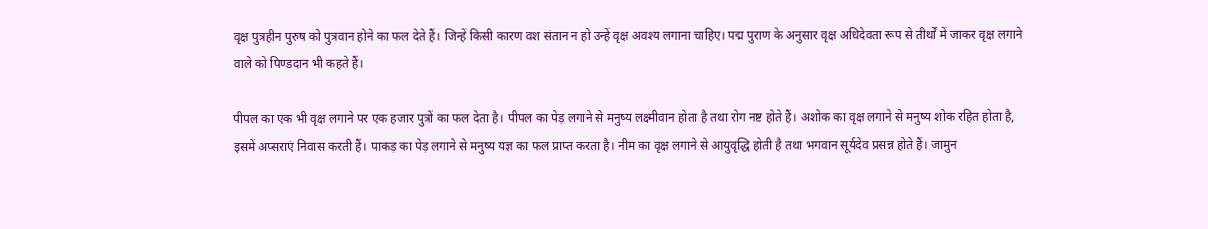वृक्ष पुत्रहीन पुरुष को पुत्रवान होने का फल देते हैं। जिन्हें किसी कारण वश संतान न हो उन्हें वृक्ष अवश्य लगाना चाहिए। पद्म पुराण के अनुसार वृक्ष अधिदेवता रूप से तीर्थों में जाकर वृक्ष लगाने वाले को पिण्डदान भी कहते हैं।

पीपल का एक भी वृक्ष लगाने पर एक हजार पुत्रों का फल देता है। पीपल का पेड़ लगाने से मनुष्य लक्ष्मीवान होता है तथा रोग नष्ट होते हैं। अशोक का वृक्ष लगाने से मनुष्य शोक रहित होता है, इसमें अप्सराएं निवास करती हैं। पाकड़ का पेड़ लगाने से मनुष्य यज्ञ का फल प्राप्त करता है। नीम का वृक्ष लगाने से आयुवृद्धि होती है तथा भगवान सूर्यदेव प्रसन्न होते हैं। जामुन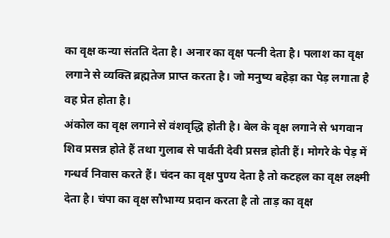का वृक्ष कन्या संतति देता है। अनार का वृक्ष पत्नी देता है। पलाश का वृक्ष लगाने से व्यक्ति ब्रह्मतेज प्राप्त करता है। जो मनुष्य बहेड़ा का पेड़ लगाता है वह प्रेत होता है।
अंकोल का वृक्ष लगाने से वंशवृद्धि होती है। बेल के वृक्ष लगाने से भगवान शिव प्रसन्न होते हैं तथा गुलाब से पार्वती देवी प्रसन्न होती हैं। मोगरे के पेड़ में गन्धर्व निवास करते हैं। चंदन का वृक्ष पुण्य देता है तो कटहल का वृक्ष लक्ष्मी देता है। चंपा का वृक्ष सौभाग्य प्रदान करता है तो ताड़ का वृक्ष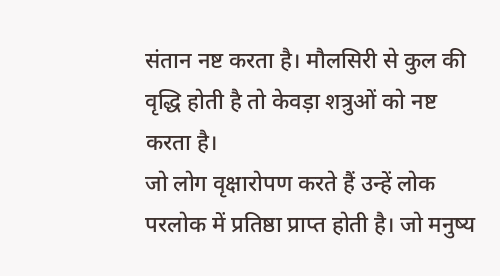संतान नष्ट करता है। मौलसिरी से कुल की वृद्धि होती है तो केवड़ा शत्रुओं को नष्ट करता है।
जो लोग वृक्षारोपण करते हैं उन्हें लोक परलोक में प्रतिष्ठा प्राप्त होती है। जो मनुष्य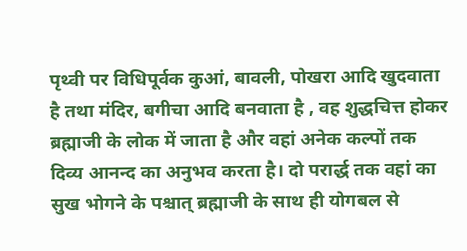पृथ्वी पर विधिपूर्वक कुआं, बावली, पोखरा आदि खुदवाता है तथा मंदिर, बगीचा आदि बनवाता है , वह शुद्धचित्त होकर ब्रह्माजी के लोक में जाता है और वहां अनेक कल्पों तक दिव्य आनन्द का अनुभव करता है। दो परार्द्ध तक वहां का सुख भोगने के पश्चात् ब्रह्माजी के साथ ही योगबल से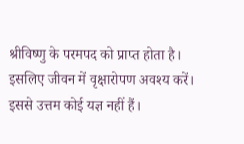श्रीविष्णु के परमपद को प्राप्त होता है।
इसलिए जीवन में वृक्षारोपण अवश्य करें। इससे उत्तम कोई यज्ञ नहीं हैं।